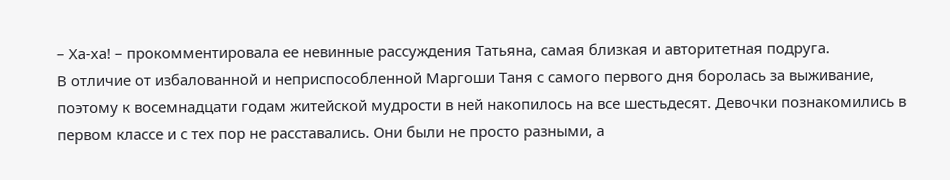– Ха-ха! – прокомментировала ее невинные рассуждения Татьяна, самая близкая и авторитетная подруга.
В отличие от избалованной и неприспособленной Маргоши Таня с самого первого дня боролась за выживание, поэтому к восемнадцати годам житейской мудрости в ней накопилось на все шестьдесят. Девочки познакомились в первом классе и с тех пор не расставались. Они были не просто разными, а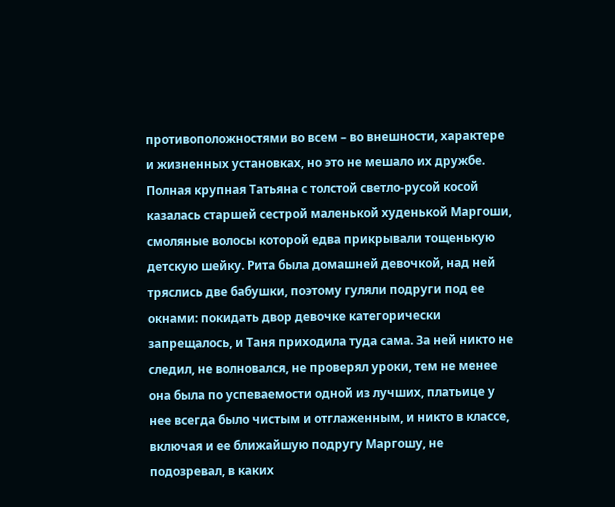противоположностями во всем – во внешности, характере и жизненных установках, но это не мешало их дружбе.
Полная крупная Татьяна с толстой светло-русой косой казалась старшей сестрой маленькой худенькой Маргоши, смоляные волосы которой едва прикрывали тощенькую детскую шейку. Рита была домашней девочкой, над ней тряслись две бабушки, поэтому гуляли подруги под ее окнами: покидать двор девочке категорически запрещалось, и Таня приходила туда сама. За ней никто не следил, не волновался, не проверял уроки, тем не менее она была по успеваемости одной из лучших, платьице у нее всегда было чистым и отглаженным, и никто в классе, включая и ее ближайшую подругу Маргошу, не подозревал, в каких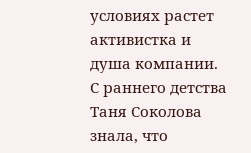условиях растет активистка и душа компании.
С раннего детства Таня Соколова знала, что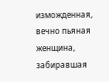изможденная, вечно пьяная женщина, забиравшая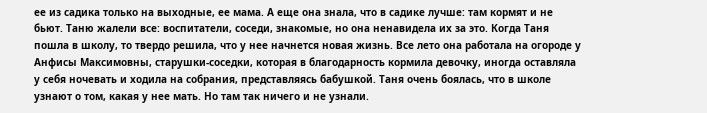ее из садика только на выходные, ее мама. А еще она знала, что в садике лучше: там кормят и не бьют. Таню жалели все: воспитатели, соседи, знакомые, но она ненавидела их за это. Когда Таня пошла в школу, то твердо решила, что у нее начнется новая жизнь. Все лето она работала на огороде у Анфисы Максимовны, старушки-соседки, которая в благодарность кормила девочку, иногда оставляла у себя ночевать и ходила на собрания, представляясь бабушкой. Таня очень боялась, что в школе узнают о том, какая у нее мать. Но там так ничего и не узнали.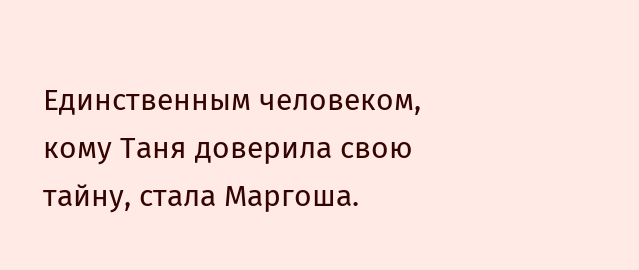Единственным человеком, кому Таня доверила свою тайну, стала Маргоша.